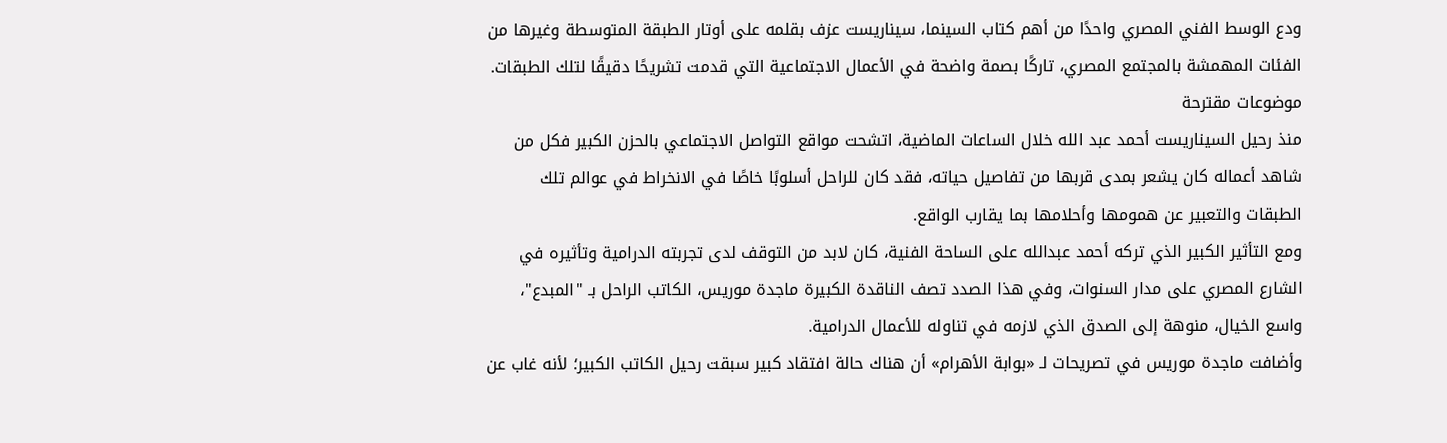ودع الوسط الفني المصري واحدًا من أهم كتاب السينما، سيناريست عزف بقلمه على أوتار الطبقة المتوسطة وغيرها من الفئات المهمشة بالمجتمع المصري، تاركًا بصمة واضحة في الأعمال الاجتماعية التي قدمت تشريحًا دقيقًا لتلك الطبقات.
موضوعات مقترحة
منذ رحيل السيناريست أحمد عبد الله خلال الساعات الماضية، اتشحت مواقع التواصل الاجتماعي بالحزن الكبير فكل من شاهد أعماله كان يشعر بمدى قربها من تفاصيل حياته، فقد كان للراحل أسلوبًا خاصًا في الانخراط في عوالم تلك الطبقات والتعبير عن همومها وأحلامها بما يقارب الواقع.
ومع التأثير الكبير الذي تركه أحمد عبدالله على الساحة الفنية، كان لابد من التوقف لدى تجربته الدرامية وتأثيره في الشارع المصري على مدار السنوات، وفي هذا الصدد تصف الناقدة الكبيرة ماجدة موريس، الكاتب الراحل بـ "المبدع"، واسع الخيال، منوهة إلى الصدق الذي لازمه في تناوله للأعمال الدرامية.
وأضافت ماجدة موريس في تصريحات لـ «بوابة الأهرام» أن هناك حالة افتقاد كبير سبقت رحيل الكاتب الكبير؛ لأنه غاب عن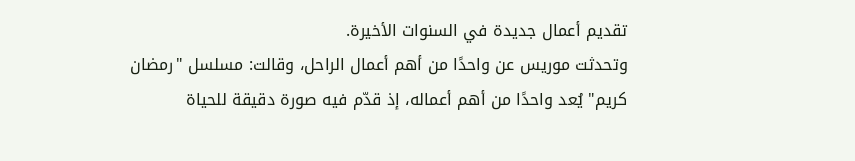تقديم أعمال جديدة في السنوات الأخيرة.
وتحدثت موريس عن واحدًا من أهم أعمال الراحل، وقالت: مسلسل "رمضان كريم" يُعد واحدًا من أهم أعماله، إذ قدّم فيه صورة دقيقة للحياة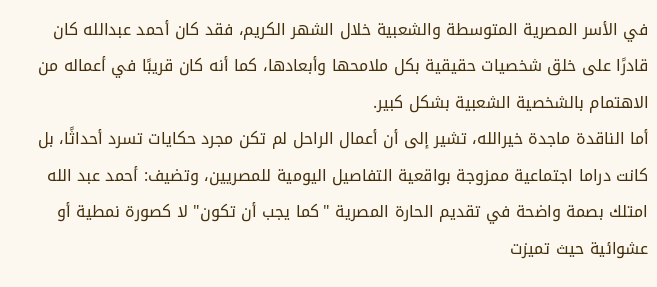في الأسر المصرية المتوسطة والشعبية خلال الشهر الكريم، فقد كان أحمد عبدالله كان قادرًا على خلق شخصيات حقيقية بكل ملامحها وأبعادها، كما أنه كان قريبًا في أعماله من الاهتمام بالشخصية الشعبية بشكل كبير.
أما الناقدة ماجدة خيرالله، تشير إلى أن أعمال الراحل لم تكن مجرد حكايات تسرد أحداثًا، بل كانت دراما اجتماعية ممزوجة بواقعية التفاصيل اليومية للمصريين، وتضيف: أحمد عبد الله امتلك بصمة واضحة في تقديم الحارة المصرية "كما يجب أن تكون" لا كصورة نمطية أو عشوائية حيث تميزت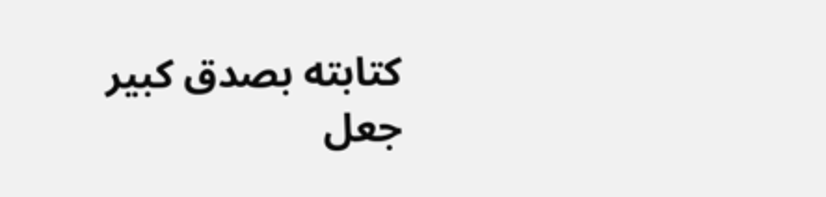كتابته بصدق كبير جعل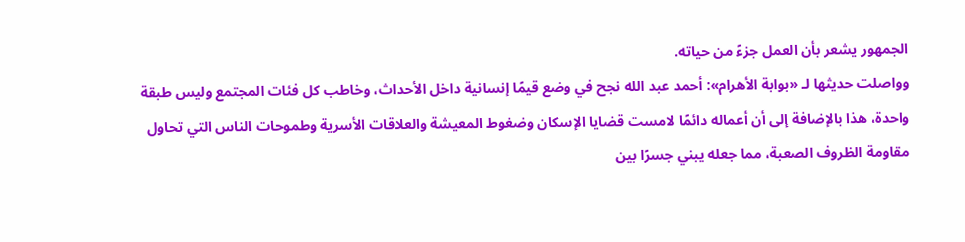الجمهور يشعر بأن العمل جزءً من حياته.
وواصلت حديثها لـ «بوابة الأهرام»: أحمد عبد الله نجح في وضع قيمًا إنسانية داخل الأحداث، وخاطب كل فئات المجتمع وليس طبقة واحدة، هذا بالإضافة إلى أن أعماله دائمًا لامست قضايا الإسكان وضغوط المعيشة والعلاقات الأسرية وطموحات الناس التي تحاول مقاومة الظروف الصعبة، مما جعله يبني جسرًا بين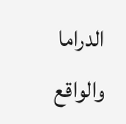الدراما والواقع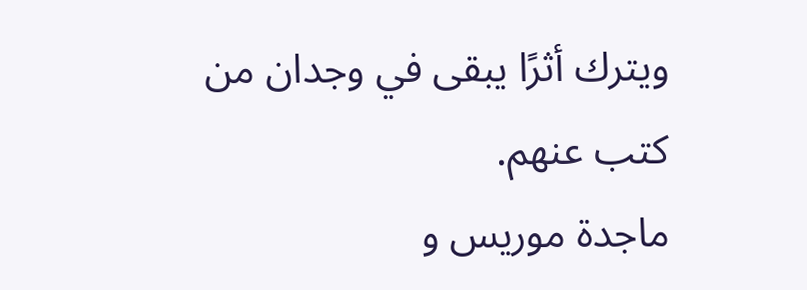ويترك أثرًا يبقى في وجدان من كتب عنهم.
ماجدة موريس و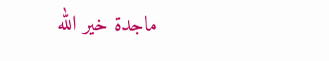ماجدة خير الله